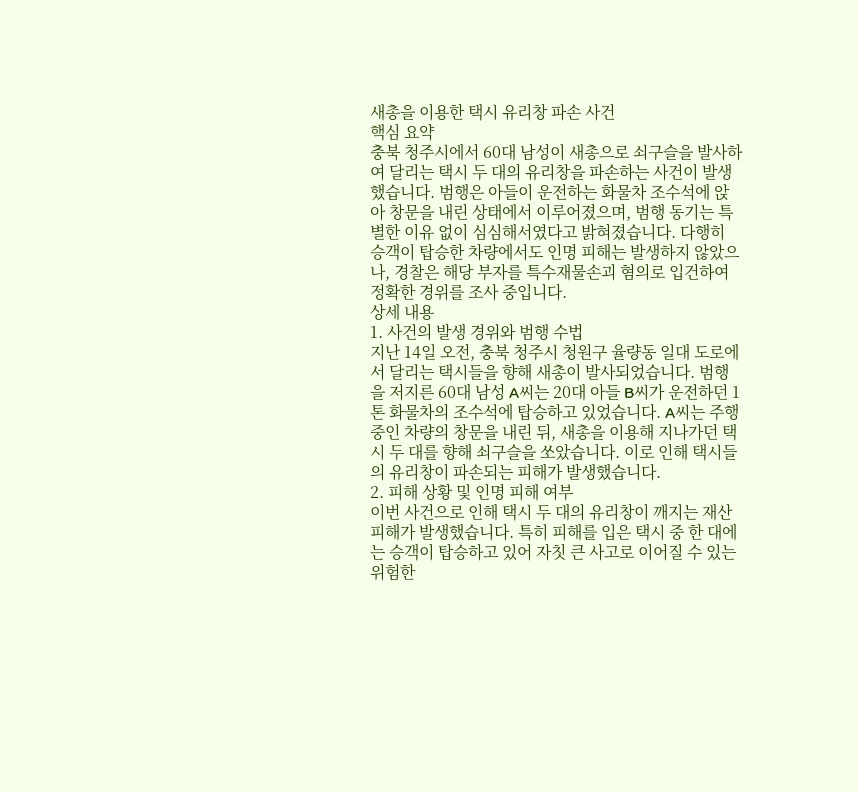새총을 이용한 택시 유리창 파손 사건
핵심 요약
충북 청주시에서 60대 남성이 새총으로 쇠구슬을 발사하여 달리는 택시 두 대의 유리창을 파손하는 사건이 발생했습니다. 범행은 아들이 운전하는 화물차 조수석에 앉아 창문을 내린 상태에서 이루어졌으며, 범행 동기는 특별한 이유 없이 심심해서였다고 밝혀졌습니다. 다행히 승객이 탑승한 차량에서도 인명 피해는 발생하지 않았으나, 경찰은 해당 부자를 특수재물손괴 혐의로 입건하여 정확한 경위를 조사 중입니다.
상세 내용
1. 사건의 발생 경위와 범행 수법
지난 14일 오전, 충북 청주시 청원구 율량동 일대 도로에서 달리는 택시들을 향해 새총이 발사되었습니다. 범행을 저지른 60대 남성 A씨는 20대 아들 B씨가 운전하던 1톤 화물차의 조수석에 탑승하고 있었습니다. A씨는 주행 중인 차량의 창문을 내린 뒤, 새총을 이용해 지나가던 택시 두 대를 향해 쇠구슬을 쏘았습니다. 이로 인해 택시들의 유리창이 파손되는 피해가 발생했습니다.
2. 피해 상황 및 인명 피해 여부
이번 사건으로 인해 택시 두 대의 유리창이 깨지는 재산 피해가 발생했습니다. 특히 피해를 입은 택시 중 한 대에는 승객이 탑승하고 있어 자칫 큰 사고로 이어질 수 있는 위험한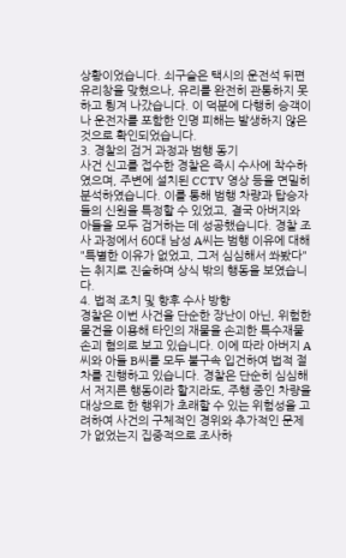상황이었습니다. 쇠구슬은 택시의 운전석 뒤편 유리창을 맞혔으나, 유리를 완전히 관통하지 못하고 튕겨 나갔습니다. 이 덕분에 다행히 승객이나 운전자를 포함한 인명 피해는 발생하지 않은 것으로 확인되었습니다.
3. 경찰의 검거 과정과 범행 동기
사건 신고를 접수한 경찰은 즉시 수사에 착수하였으며, 주변에 설치된 CCTV 영상 등을 면밀히 분석하였습니다. 이를 통해 범행 차량과 탑승자들의 신원을 특정할 수 있었고, 결국 아버지와 아들을 모두 검거하는 데 성공했습니다. 경찰 조사 과정에서 60대 남성 A씨는 범행 이유에 대해 "특별한 이유가 없었고, 그저 심심해서 쏴봤다"는 취지로 진술하며 상식 밖의 행동을 보였습니다.
4. 법적 조치 및 향후 수사 방향
경찰은 이번 사건을 단순한 장난이 아닌, 위험한 물건을 이용해 타인의 재물을 손괴한 특수재물손괴 혐의로 보고 있습니다. 이에 따라 아버지 A씨와 아들 B씨를 모두 불구속 입건하여 법적 절차를 진행하고 있습니다. 경찰은 단순히 심심해서 저지른 행동이라 할지라도, 주행 중인 차량을 대상으로 한 행위가 초래할 수 있는 위험성을 고려하여 사건의 구체적인 경위와 추가적인 문제가 없었는지 집중적으로 조사하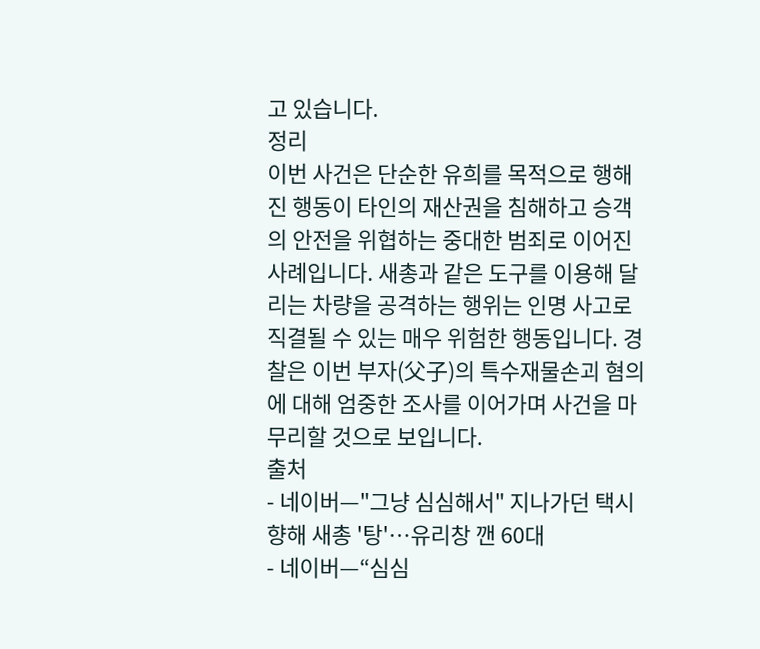고 있습니다.
정리
이번 사건은 단순한 유희를 목적으로 행해진 행동이 타인의 재산권을 침해하고 승객의 안전을 위협하는 중대한 범죄로 이어진 사례입니다. 새총과 같은 도구를 이용해 달리는 차량을 공격하는 행위는 인명 사고로 직결될 수 있는 매우 위험한 행동입니다. 경찰은 이번 부자(父子)의 특수재물손괴 혐의에 대해 엄중한 조사를 이어가며 사건을 마무리할 것으로 보입니다.
출처
- 네이버—"그냥 심심해서" 지나가던 택시 향해 새총 '탕'…유리창 깬 60대
- 네이버—“심심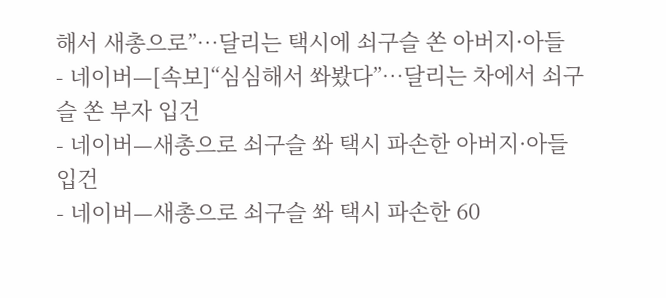해서 새총으로”…달리는 택시에 쇠구슬 쏜 아버지·아들
- 네이버—[속보]“심심해서 쏴봤다”…달리는 차에서 쇠구슬 쏜 부자 입건
- 네이버—새총으로 쇠구슬 쏴 택시 파손한 아버지·아들 입건
- 네이버—새총으로 쇠구슬 쏴 택시 파손한 60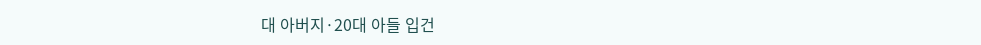대 아버지·20대 아들 입건